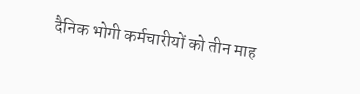दैनिक भोगी कर्मचारीयों को तीन माह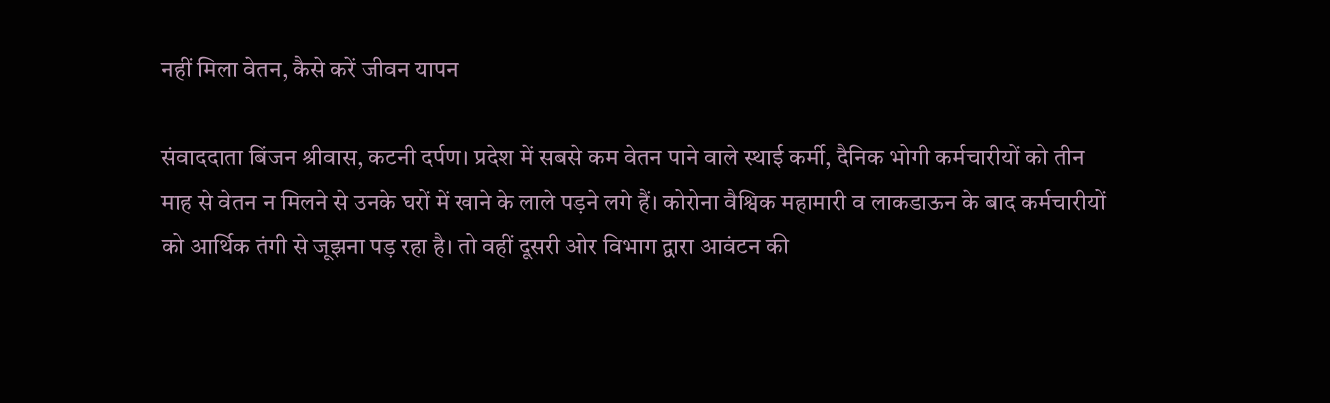नहीं मिला वेतन, कैसे करें जीवन यापन

संवाददाता बिंजन श्रीवास, कटनी दर्पण। प्रदेश में सबसे कम वेतन पाने वाले स्थाई कर्मी, दैनिक भोगी कर्मचारीयों को तीन माह से वेतन न मिलने से उनके घरों में खाने के लाले पड़ने लगे हैं। कोरोना वैश्विक महामारी व लाकडाऊन के बाद कर्मचारीयों को आर्थिक तंगी से जूझना पड़ रहा है। तो वहीं दूसरी ओर विभाग द्वारा आवंटन की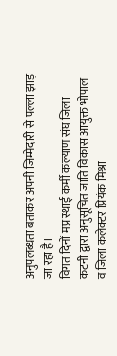अनुपलब्धता बताकर अपनी जिम्मेदारी से पल्ला झाड़ जा रहा है।
विगत दिनों मप्र स्थाई कर्मी कल्याण संघ जिला कटनी द्वारा अनुसूचित जाति विकास आयुक्त भोपाल व जिला कलेक्टर प्रियंक मिश्रा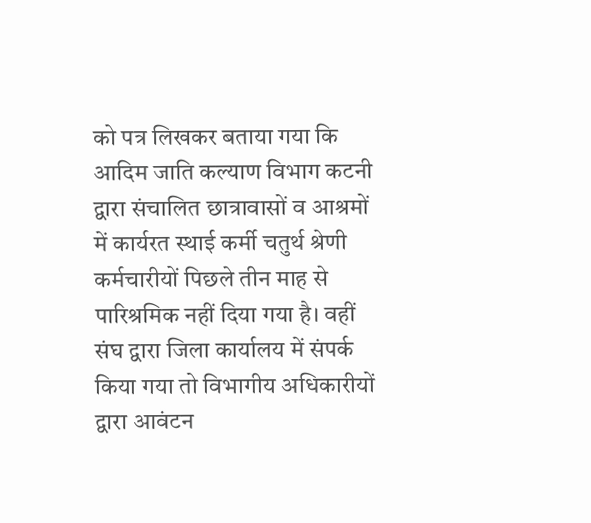को पत्र लिखकर बताया गया कि आदिम जाति कल्याण विभाग कटनी द्वारा संचालित छात्रावासों व आश्रमों में कार्यरत स्थाई कर्मी चतुर्थ श्रेणी कर्मचारीयों पिछले तीन माह से पारिश्रमिक नहीं दिया गया है। वहीं संघ द्वारा जिला कार्यालय में संपर्क किया गया तो विभागीय अधिकारीयों द्वारा आवंटन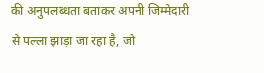की अनुपलब्धता बताकर अपनी जिम्मेदारी से पल्ला झाड़ा जा रहा है, जो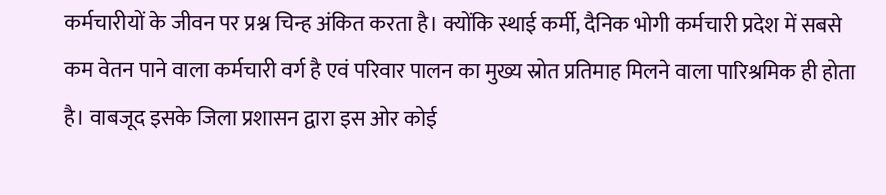कर्मचारीयों के जीवन पर प्रश्न चिन्ह अंकित करता है। क्योंकि स्थाई कर्मी, दैनिक भोगी कर्मचारी प्रदेश में सबसे कम वेतन पाने वाला कर्मचारी वर्ग है एवं परिवार पालन का मुख्य स्रोत प्रतिमाह मिलने वाला पारिश्रमिक ही होता है। वाबजूद इसके जिला प्रशासन द्वारा इस ओर कोई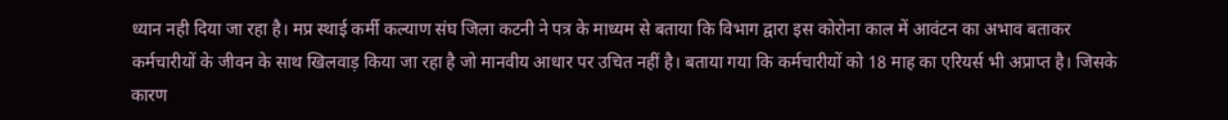ध्यान नही दिया जा रहा है। मप्र स्थाई कर्मी कल्याण संघ जिला कटनी ने पत्र के माध्यम से बताया कि विभाग द्वारा इस कोरोना काल में आवंटन का अभाव बताकर कर्मचारीयों के जीवन के साथ खिलवाड़ किया जा रहा है जो मानवीय आधार पर उचित नहीं है। बताया गया कि कर्मचारीयों को 18 माह का एरियर्स भी अप्राप्त है। जिसके कारण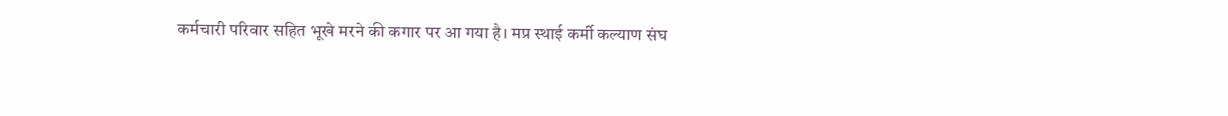कर्मचारी परिवार सहित भूखे मरने की कगार पर आ गया है। मप्र स्थाई कर्मी कल्याण संघ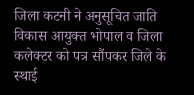जिला कटनी ने अनुसूचित जाति विकास आयुक्त भोपाल व जिला कलेक्टर को पत्र सौंपकर जिले के स्थाई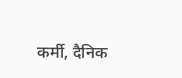कर्मी, दैनिक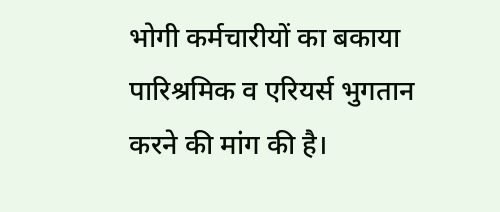भोगी कर्मचारीयों का बकाया पारिश्रमिक व एरियर्स भुगतान करने की मांग की है।